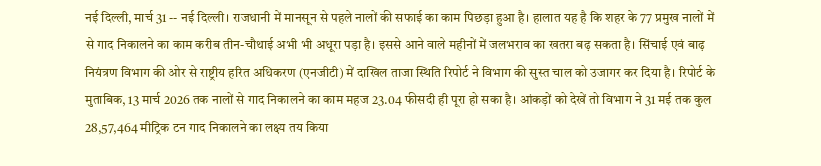नई दिल्ली, मार्च 31 -- नई दिल्ली। राजधानी में मानसून से पहले नालों की सफाई का काम पिछड़ा हुआ है। हालात यह है कि शहर के 77 प्रमुख नालों में से गाद निकालने का काम करीब तीन-चौथाई अभी भी अधूरा पड़ा है। इससे आने वाले महीनों में जलभराव का खतरा बढ़ सकता है। सिंचाई एवं बाढ़ नियंत्रण विभाग की ओर से राष्ट्रीय हरित अधिकरण (एनजीटी) में दाखिल ताजा स्थिति रिपोर्ट ने विभाग की सुस्त चाल को उजागर कर दिया है। रिपोर्ट के मुताबिक, 13 मार्च 2026 तक नालों से गाद निकालने का काम महज 23.04 फीसदी ही पूरा हो सका है। आंकड़ों को देखें तो विभाग ने 31 मई तक कुल 28,57,464 मीट्रिक टन गाद निकालने का लक्ष्य तय किया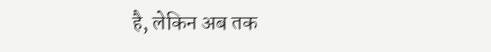है, लेकिन अब तक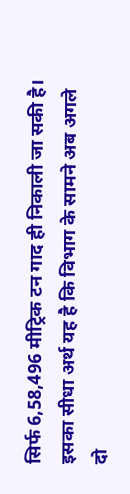सिर्फ 6,58,496 मीट्रिक टन गाद ही निकाली जा सकी है। इसका सीधा अर्थ यह है कि विभाग के सामने अब अगले दो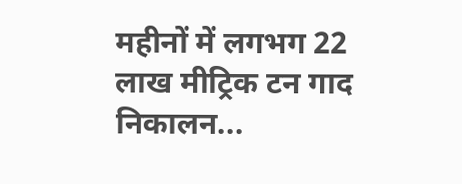महीनों में लगभग 22 लाख मीट्रिक टन गाद निकालन...